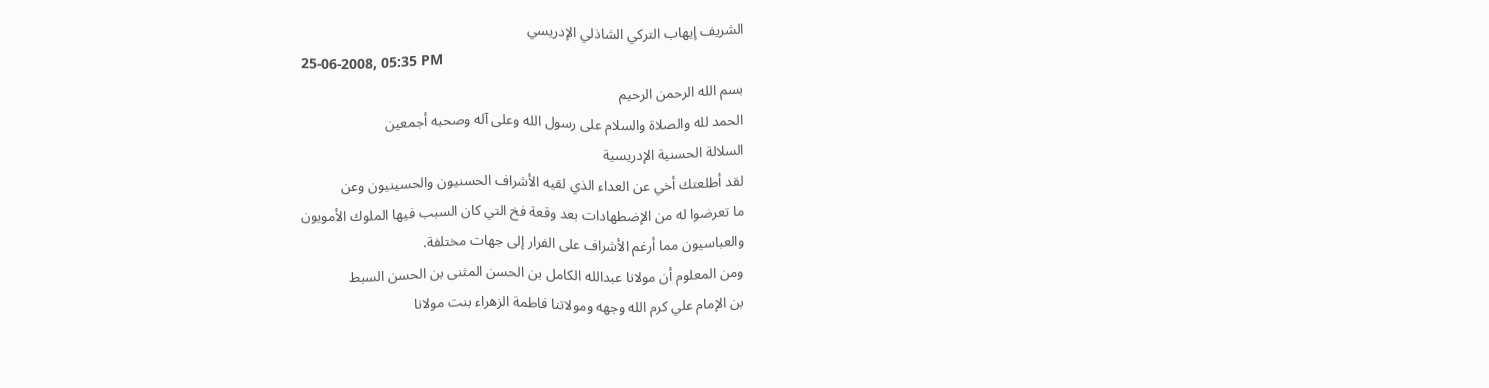الشريف إيهاب التركي الشاذلي الإدريسي
25-06-2008, 05:35 PM
بسم الله الرحمن الرحيم
الحمد لله والصلاة والسلام على رسول الله وعلى آله وصحبه أجمعين
السلالة الحسنية الإدريسية
لقد أطلعتك أخي عن العداء الذي لقيه الأشراف الحسنيون والحسينيون وعن
ما تعرضوا له من الإضطهادات بعد وقعة فخ التي كان السبب فيها الملوك الأمويون
والعباسيون مما أرغم الأشراف على الفرار إلى جهات مختلفة.
ومن المعلوم أن مولانا عبدالله الكامل بن الحسن المثنى بن الحسن السبط
بن الإمام علي كرم الله وجهه ومولاتنا فاطمة الزهراء بنت مولانا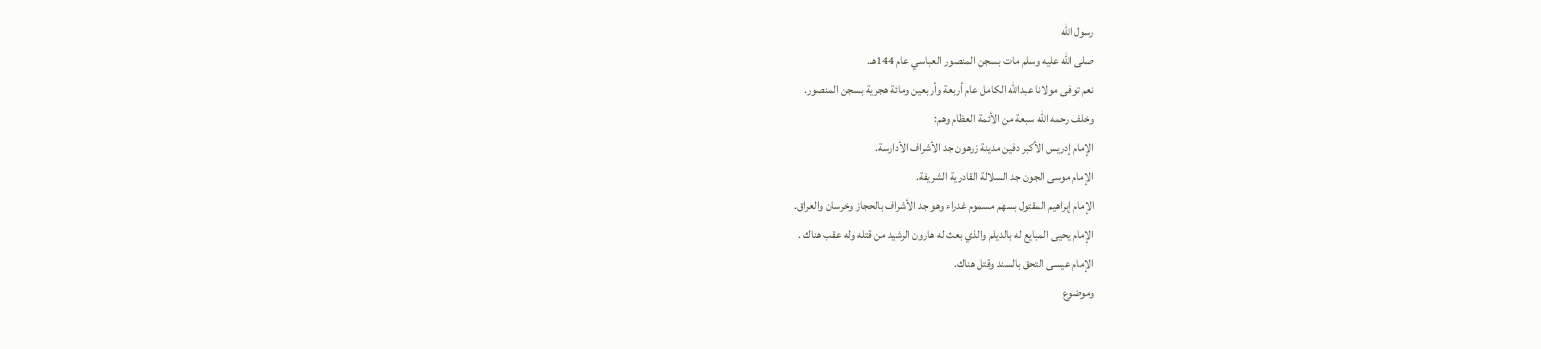رسول الله
صلى الله عليه وسلم مات بسجن المنصور العباسي عام 144هـ.
نعم توفى مولانا عبدالله الكامل عام أربعة وأربعين ومائة هجرية بسجن المنصور.
وخلف رحمه الله سبعة من الأئمة العظام وهم:
الإمام إدريس الأكبر دفين مدينة زرهون جد الأشراف الأدارسة.
الإمام موسى الجون جد السلالة القادرية الشريفة.
الإمام إبراهيم المقتول بسهم مسموم غدراء وهو جد الأشراف بالحجاز وخرسان والعراق.
الإمام يحيى المبايع له بالديلم والذي بعث له هارون الرشيد من قتله وله عقب هناك .
الإمام عيسى التحق بالسند وقتل هناك.
وموضوع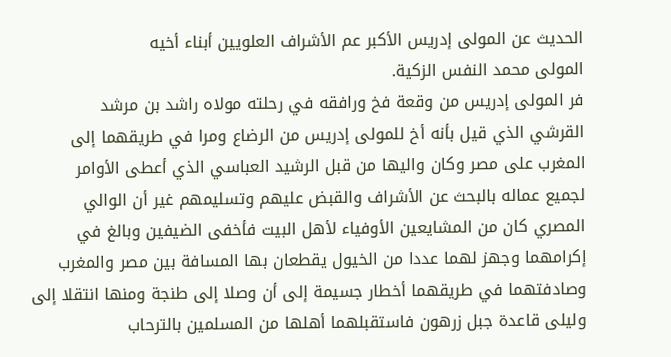الحديث عن المولى إدريس الأكبر عم الأشراف العلويين أبناء أخيه
المولى محمد النفس الزكية.
فر المولى إدريس من وقعة فخ ورافقه في رحلته مولاه راشد بن مرشد
القرشي الذي قيل بأنه أخ للمولى إدريس من الرضاع ومرا في طريقهما إلى
المغرب على مصر وكان واليها من قبل الرشيد العباسي الذي أعطى الأوامر
لجميع عماله بالبحث عن الأشراف والقبض عليهم وتسليمهم غير أن الوالي
المصري كان من المشايعين الأوفياء لأهل البيت فأخفى الضيفين وبالغ في
إكرامهما وجهز لهما عددا من الخيول يقطعان بها المسافة بين مصر والمغرب
وصادفتهما في طريقهما أخطار جسيمة إلى أن وصلا إلى طنجة ومنها انتقلا إلى
وليلى قاعدة جبل زرهون فاستقبلهما أهلها من المسلمين بالترحاب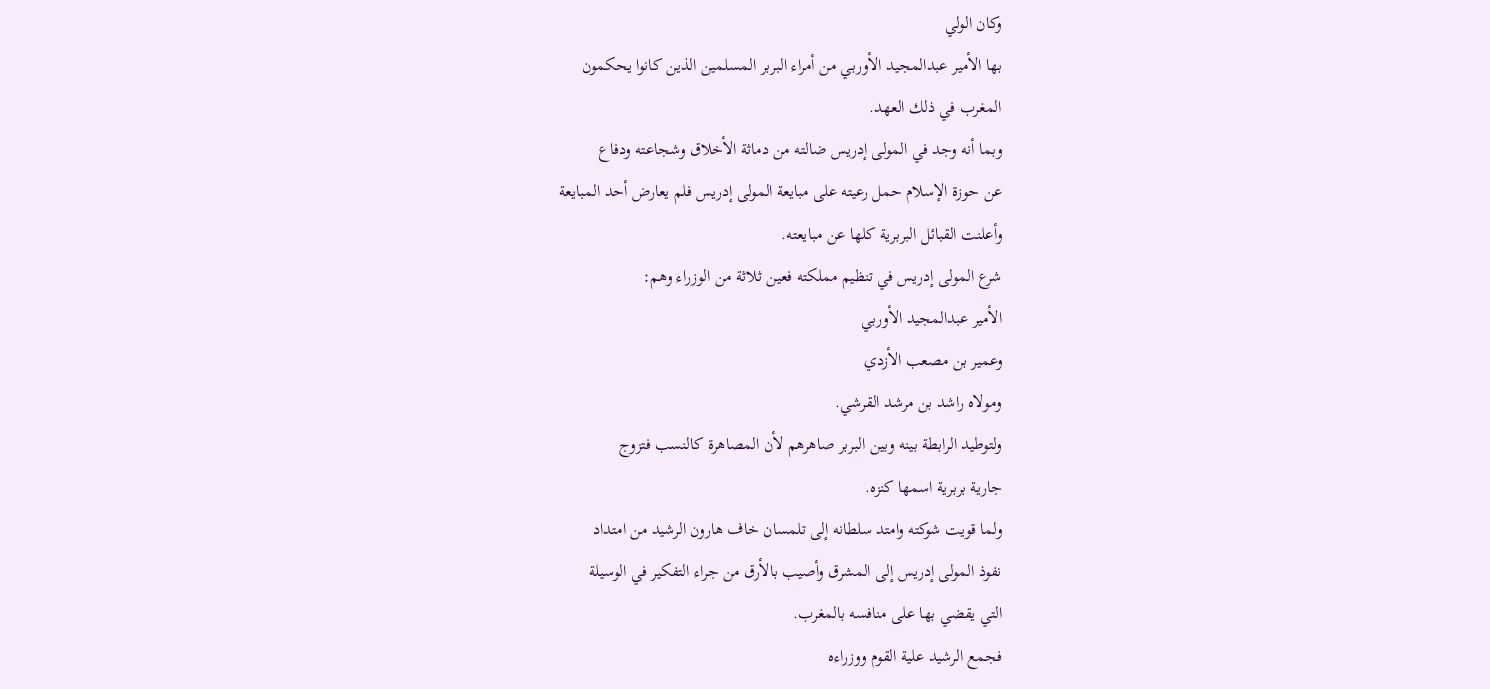وكان الولي
بها الأمير عبدالمجيد الأوربي من أمراء البربر المسلمين الذين كانوا يحكمون
المغرب في ذلك العهد.
وبما أنه وجد في المولى إدريس ضالته من دماثة الأخلاق وشجاعته ودفاع
عن حوزة الإسلام حمل رعيته على مبايعة المولى إدريس فلم يعارض أحد المبايعة
وأعلنت القبائل البربرية كلها عن مبايعته.
شرع المولى إدريس في تنظيم مملكته فعين ثلاثة من الوزراء وهم:
الأمير عبدالمجيد الأوربي
وعمير بن مصعب الأزدي
ومولاه راشد بن مرشد القرشي.
ولتوطيد الرابطة بينه وبين البربر صاهرهم لأن المصاهرة كالنسب فتزوج
جارية بربرية اسمها كنزه.
ولما قويت شوكته وامتد سلطانه إلى تلمسان خاف هارون الرشيد من امتداد
نفوذ المولى إدريس إلى المشرق وأصيب بالأرق من جراء التفكير في الوسيلة
التي يقضي بها على منافسه بالمغرب.
فجمع الرشيد علية القوم ووزراءه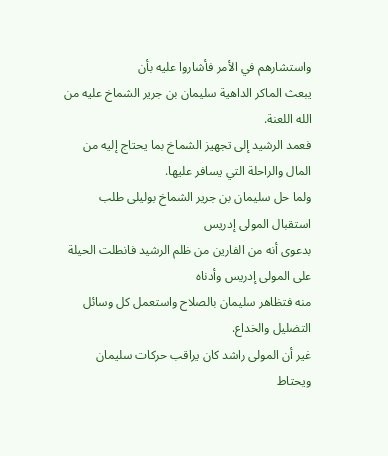واستشارهم في الأمر فأشاروا عليه بأن
يبعث الماكر الداهية سليمان بن جرير الشماخ عليه من الله اللعنة.
فعمد الرشيد إلى تجهيز الشماخ بما يحتاج إليه من المال والراحلة التي يسافر عليها.
ولما حل سليمان بن جرير الشماخ بوليلى طلب استقبال المولى إدريس
بدعوى أنه من الفارين من ظلم الرشيد فانطلت الحيلة على المولى إدريس وأدناه
منه فتظاهر سليمان بالصلاح واستعمل كل وسائل التضليل والخداع.
غير أن المولى راشد كان يراقب حركات سليمان ويحتاط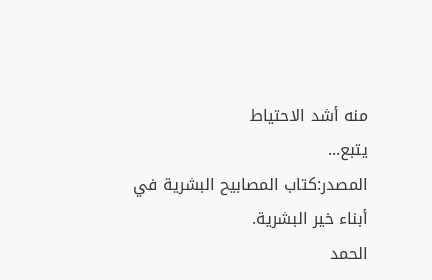منه أشد الاحتياط
يتبع...
المصدر:كتاب المصابيح البشرية في أبناء خير البشرية.
الحمد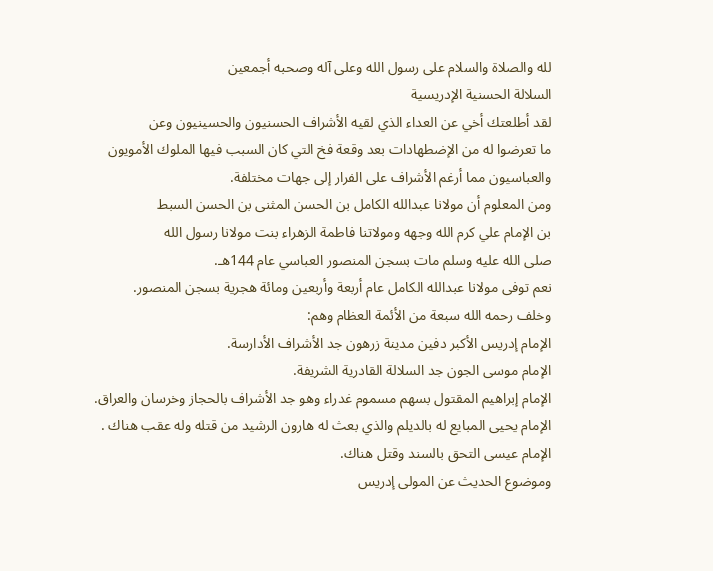لله والصلاة والسلام على رسول الله وعلى آله وصحبه أجمعين
السلالة الحسنية الإدريسية
لقد أطلعتك أخي عن العداء الذي لقيه الأشراف الحسنيون والحسينيون وعن
ما تعرضوا له من الإضطهادات بعد وقعة فخ التي كان السبب فيها الملوك الأمويون
والعباسيون مما أرغم الأشراف على الفرار إلى جهات مختلفة.
ومن المعلوم أن مولانا عبدالله الكامل بن الحسن المثنى بن الحسن السبط
بن الإمام علي كرم الله وجهه ومولاتنا فاطمة الزهراء بنت مولانا رسول الله
صلى الله عليه وسلم مات بسجن المنصور العباسي عام 144هـ.
نعم توفى مولانا عبدالله الكامل عام أربعة وأربعين ومائة هجرية بسجن المنصور.
وخلف رحمه الله سبعة من الأئمة العظام وهم:
الإمام إدريس الأكبر دفين مدينة زرهون جد الأشراف الأدارسة.
الإمام موسى الجون جد السلالة القادرية الشريفة.
الإمام إبراهيم المقتول بسهم مسموم غدراء وهو جد الأشراف بالحجاز وخرسان والعراق.
الإمام يحيى المبايع له بالديلم والذي بعث له هارون الرشيد من قتله وله عقب هناك .
الإمام عيسى التحق بالسند وقتل هناك.
وموضوع الحديث عن المولى إدريس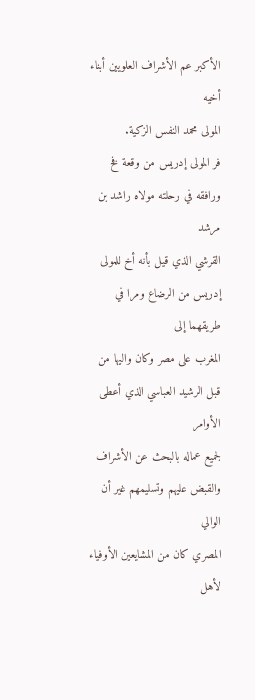الأكبر عم الأشراف العلويين أبناء أخيه
المولى محمد النفس الزكية.
فر المولى إدريس من وقعة فخ ورافقه في رحلته مولاه راشد بن مرشد
القرشي الذي قيل بأنه أخ للمولى إدريس من الرضاع ومرا في طريقهما إلى
المغرب على مصر وكان واليها من قبل الرشيد العباسي الذي أعطى الأوامر
لجميع عماله بالبحث عن الأشراف والقبض عليهم وتسليمهم غير أن الوالي
المصري كان من المشايعين الأوفياء لأهل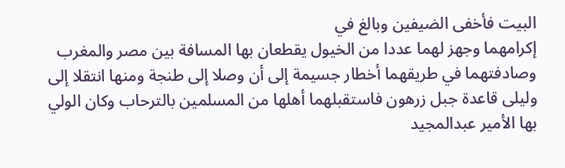البيت فأخفى الضيفين وبالغ في
إكرامهما وجهز لهما عددا من الخيول يقطعان بها المسافة بين مصر والمغرب
وصادفتهما في طريقهما أخطار جسيمة إلى أن وصلا إلى طنجة ومنها انتقلا إلى
وليلى قاعدة جبل زرهون فاستقبلهما أهلها من المسلمين بالترحاب وكان الولي
بها الأمير عبدالمجيد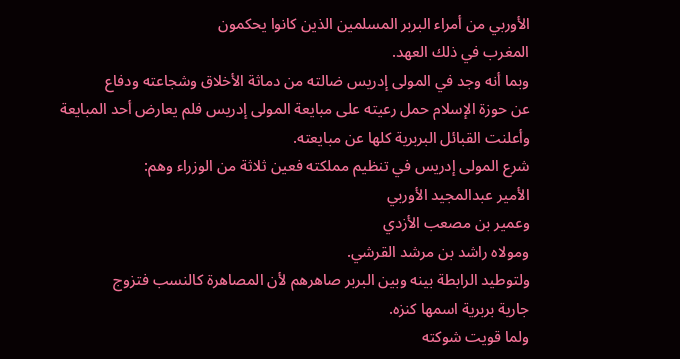الأوربي من أمراء البربر المسلمين الذين كانوا يحكمون
المغرب في ذلك العهد.
وبما أنه وجد في المولى إدريس ضالته من دماثة الأخلاق وشجاعته ودفاع
عن حوزة الإسلام حمل رعيته على مبايعة المولى إدريس فلم يعارض أحد المبايعة
وأعلنت القبائل البربرية كلها عن مبايعته.
شرع المولى إدريس في تنظيم مملكته فعين ثلاثة من الوزراء وهم:
الأمير عبدالمجيد الأوربي
وعمير بن مصعب الأزدي
ومولاه راشد بن مرشد القرشي.
ولتوطيد الرابطة بينه وبين البربر صاهرهم لأن المصاهرة كالنسب فتزوج
جارية بربرية اسمها كنزه.
ولما قويت شوكته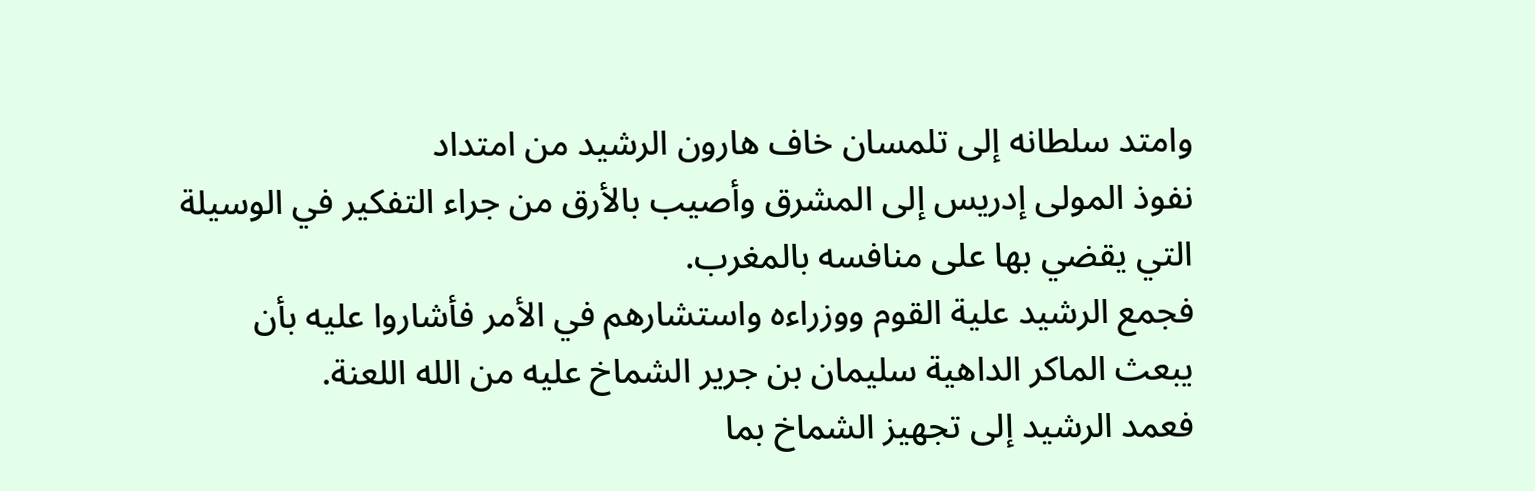وامتد سلطانه إلى تلمسان خاف هارون الرشيد من امتداد
نفوذ المولى إدريس إلى المشرق وأصيب بالأرق من جراء التفكير في الوسيلة
التي يقضي بها على منافسه بالمغرب.
فجمع الرشيد علية القوم ووزراءه واستشارهم في الأمر فأشاروا عليه بأن
يبعث الماكر الداهية سليمان بن جرير الشماخ عليه من الله اللعنة.
فعمد الرشيد إلى تجهيز الشماخ بما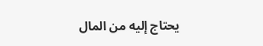يحتاج إليه من المال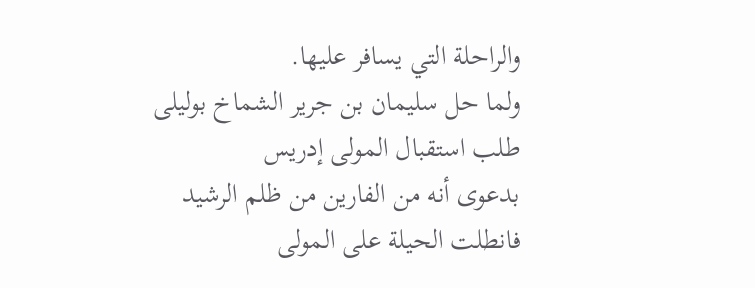والراحلة التي يسافر عليها.
ولما حل سليمان بن جرير الشماخ بوليلى طلب استقبال المولى إدريس
بدعوى أنه من الفارين من ظلم الرشيد فانطلت الحيلة على المولى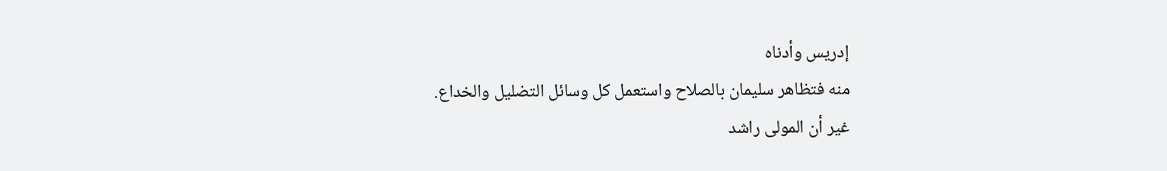إدريس وأدناه
منه فتظاهر سليمان بالصلاح واستعمل كل وسائل التضليل والخداع.
غير أن المولى راشد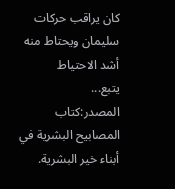كان يراقب حركات سليمان ويحتاط منه أشد الاحتياط
يتبع...
المصدر:كتاب المصابيح البشرية في أبناء خير البشرية.